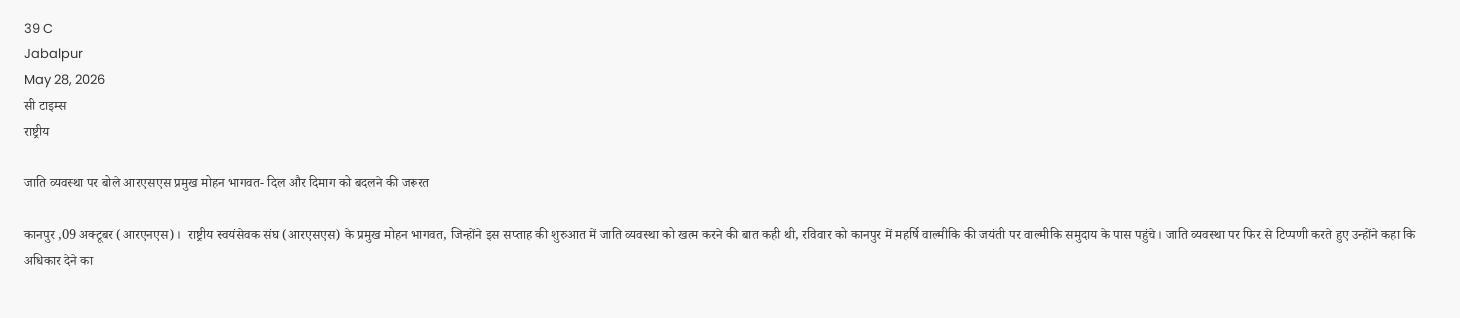39 C
Jabalpur
May 28, 2026
सी टाइम्स
राष्ट्रीय

जाति व्यवस्था पर बोले आरएसएस प्रमुख मोहन भागवत- दिल और दिमाग को बदलने की जरूरत

कानपुर ,09 अक्टूबर (आरएनएस)।  राष्ट्रीय स्वयंसेवक संघ (आरएसएस) के प्रमुख मोहन भागवत, जिन्होंने इस सप्ताह की शुरुआत में जाति व्यवस्था को खत्म करने की बात कही थी, रविवार को कानपुर में महर्षि वाल्मीकि की जयंती पर वाल्मीकि समुदाय के पास पहुंचे। जाति व्यवस्था पर फिर से टिप्पणी करते हुए उन्होंने कहा कि अधिकार देने का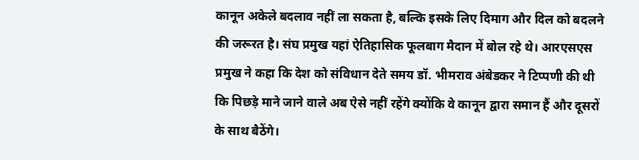कानून अकेले बदलाव नहीं ला सकता है, बल्कि इसके लिए दिमाग और दिल को बदलने की जरूरत है। संघ प्रमुख यहां ऐतिहासिक फूलबाग मैदान में बोल रहे थे। आरएसएस प्रमुख ने कहा कि देश को संविधान देते समय डॉ. भीमराव अंबेडकर ने टिप्पणी की थी कि पिछड़े माने जाने वाले अब ऐसे नहीं रहेंगे क्योंकि वे कानून द्वारा समान हैं और दूसरों के साथ बैठेंगे।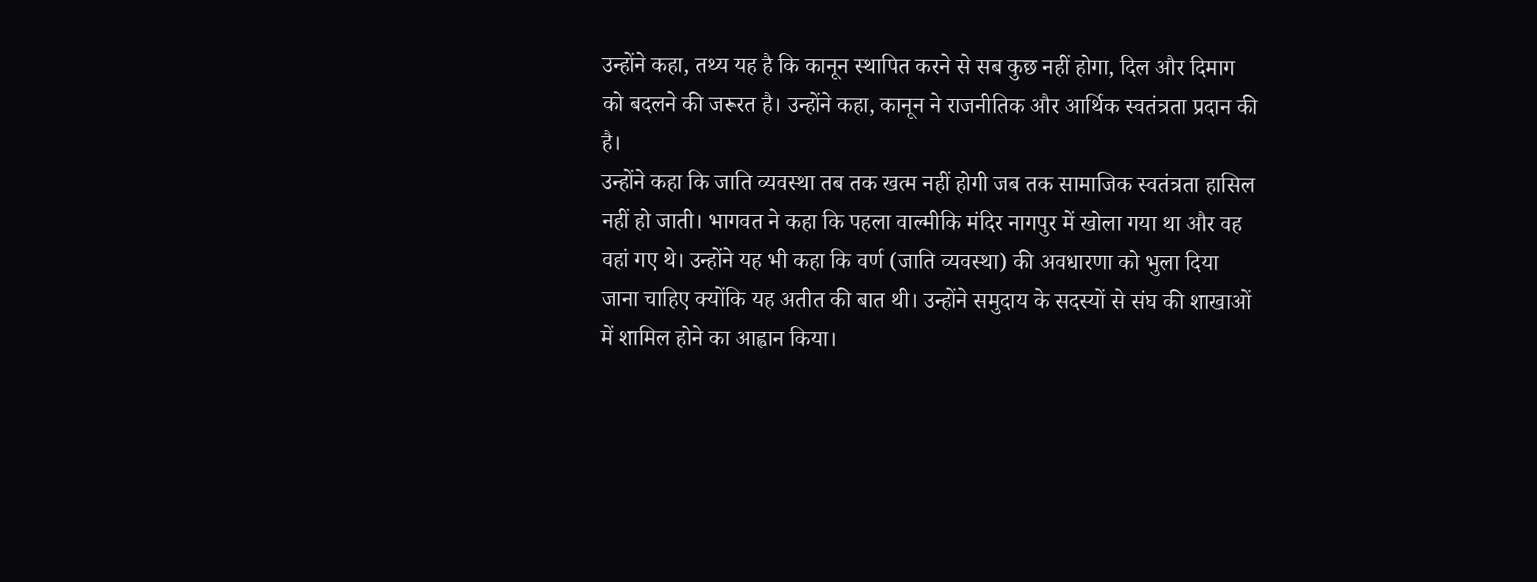उन्होंने कहा, तथ्य यह है कि कानून स्थापित करने से सब कुछ नहीं होगा, दिल और दिमाग को बदलने की जरूरत है। उन्होंने कहा, कानून ने राजनीतिक और आर्थिक स्वतंत्रता प्रदान की है।
उन्होंने कहा कि जाति व्यवस्था तब तक खत्म नहीं होगी जब तक सामाजिक स्वतंत्रता हासिल नहीं हो जाती। भागवत ने कहा कि पहला वाल्मीकि मंदिर नागपुर में खोला गया था और वह वहां गए थे। उन्होंने यह भी कहा कि वर्ण (जाति व्यवस्था) की अवधारणा को भुला दिया जाना चाहिए क्योंकि यह अतीत की बात थी। उन्होंने समुदाय के सदस्यों से संघ की शाखाओं में शामिल होने का आह्वान किया।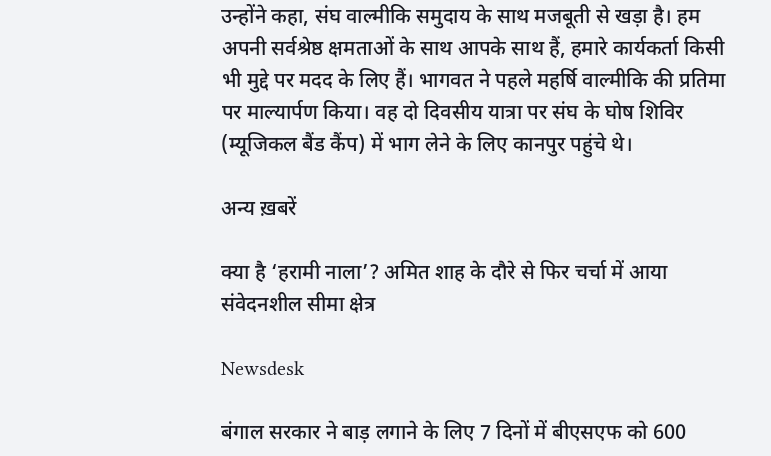उन्होंने कहा, संघ वाल्मीकि समुदाय के साथ मजबूती से खड़ा है। हम अपनी सर्वश्रेष्ठ क्षमताओं के साथ आपके साथ हैं, हमारे कार्यकर्ता किसी भी मुद्दे पर मदद के लिए हैं। भागवत ने पहले महर्षि वाल्मीकि की प्रतिमा पर माल्यार्पण किया। वह दो दिवसीय यात्रा पर संघ के घोष शिविर (म्यूजिकल बैंड कैंप) में भाग लेने के लिए कानपुर पहुंचे थे।

अन्य ख़बरें

क्या है ‘हरामी नाला’? अमित शाह के दौरे से फिर चर्चा में आया संवेदनशील सीमा क्षेत्र

Newsdesk

बंगाल सरकार ने बाड़ लगाने के लिए 7 दिनों में बीएसएफ को 600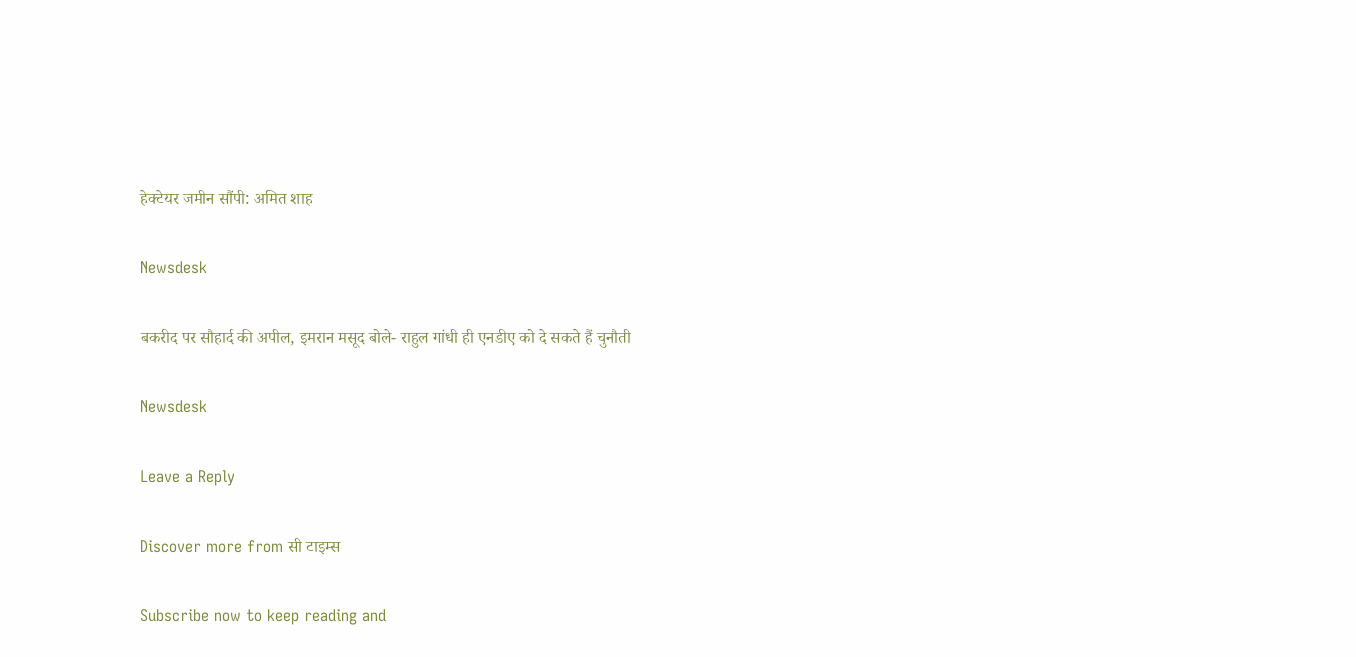हेक्टेयर जमीन सौंपी: अमित शाह

Newsdesk

बकरीद पर सौहार्द की अपील, इमरान मसूद बोले- राहुल गांधी ही एनडीए को दे सकते हैं चुनौती

Newsdesk

Leave a Reply

Discover more from सी टाइम्स

Subscribe now to keep reading and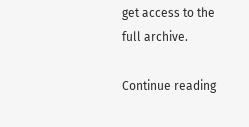get access to the full archive.

Continue reading